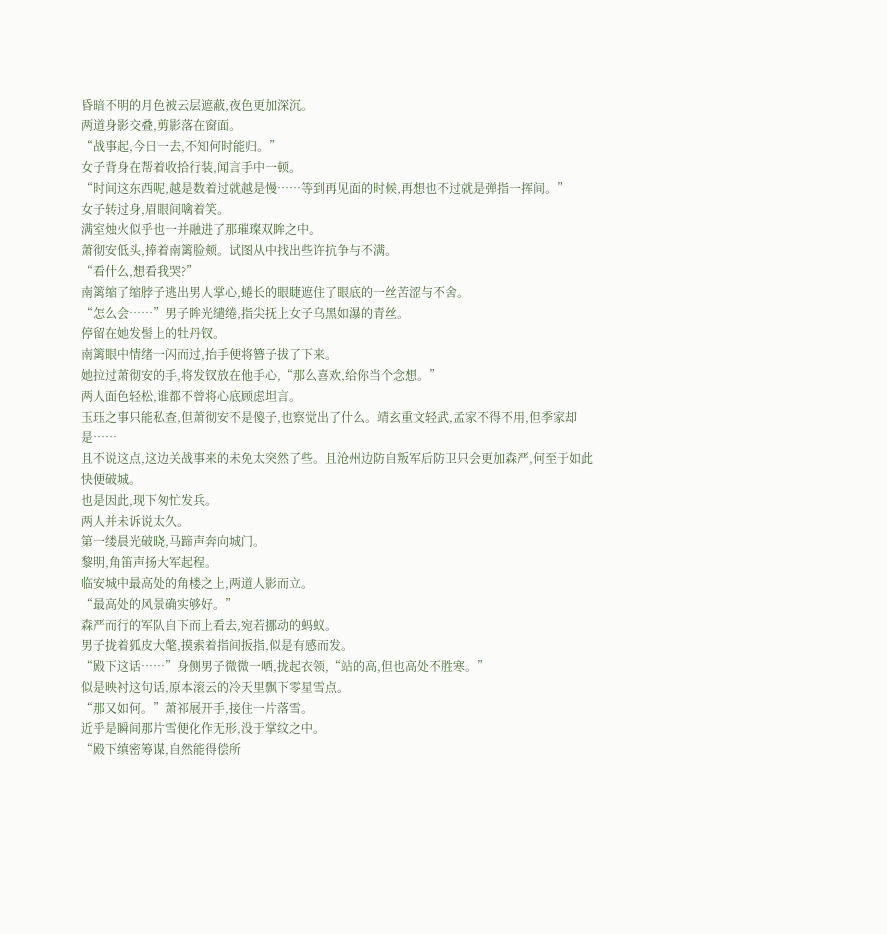昏暗不明的月色被云层遮蔽,夜色更加深沉。
两道身影交叠,剪影落在窗面。
“战事起,今日一去,不知何时能归。”
女子背身在帮着收拾行装,闻言手中一顿。
“时间这东西呢,越是数着过就越是慢……等到再见面的时候,再想也不过就是弹指一挥间。”
女子转过身,眉眼间噙着笑。
满室烛火似乎也一并融进了那璀璨双眸之中。
萧彻安低头,捧着南篱脸颊。试图从中找出些许抗争与不满。
“看什么,想看我哭?”
南篱缩了缩脖子逃出男人掌心,蜷长的眼睫遮住了眼底的一丝苦涩与不舍。
“怎么会……”男子眸光缱绻,指尖抚上女子乌黑如瀑的青丝。
停留在她发髻上的牡丹钗。
南篱眼中情绪一闪而过,抬手便将簪子拔了下来。
她拉过萧彻安的手,将发钗放在他手心,“那么喜欢,给你当个念想。”
两人面色轻松,谁都不曾将心底顾虑坦言。
玉珏之事只能私查,但萧彻安不是傻子,也察觉出了什么。靖玄重文轻武,孟家不得不用,但季家却是……
且不说这点,这边关战事来的未免太突然了些。且沧州边防自叛军后防卫只会更加森严,何至于如此快便破城。
也是因此,现下匆忙发兵。
两人并未诉说太久。
第一缕晨光破晓,马蹄声奔向城门。
黎明,角笛声扬大军起程。
临安城中最高处的角楼之上,两道人影而立。
“最高处的风景确实够好。”
森严而行的军队自下而上看去,宛若挪动的蚂蚁。
男子拢着狐皮大氅,摸索着指间扳指,似是有感而发。
“殿下这话……”身侧男子微微一哂,拢起衣领,“站的高,但也高处不胜寒。”
似是映衬这句话,原本滚云的冷天里飘下零星雪点。
“那又如何。”萧祁展开手,接住一片落雪。
近乎是瞬间那片雪便化作无形,没于掌纹之中。
“殿下缜密筹谋,自然能得偿所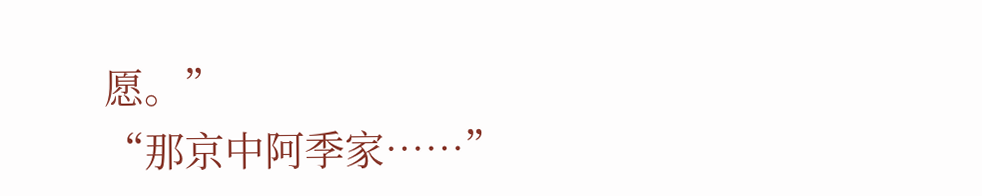愿。”
“那京中阿季家……”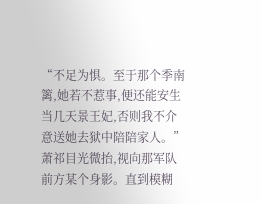“不足为惧。至于那个季南篱,她若不惹事,便还能安生当几天景王妃,否则我不介意送她去狱中陪陪家人。”
萧祁目光微抬,视向那军队前方某个身影。直到模糊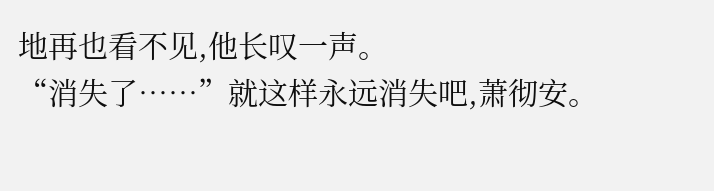地再也看不见,他长叹一声。
“消失了……”就这样永远消失吧,萧彻安。